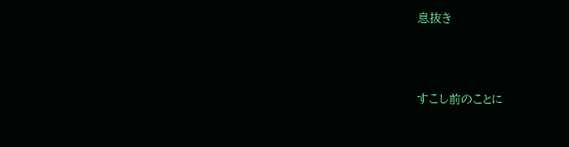息抜き



すこし前のことに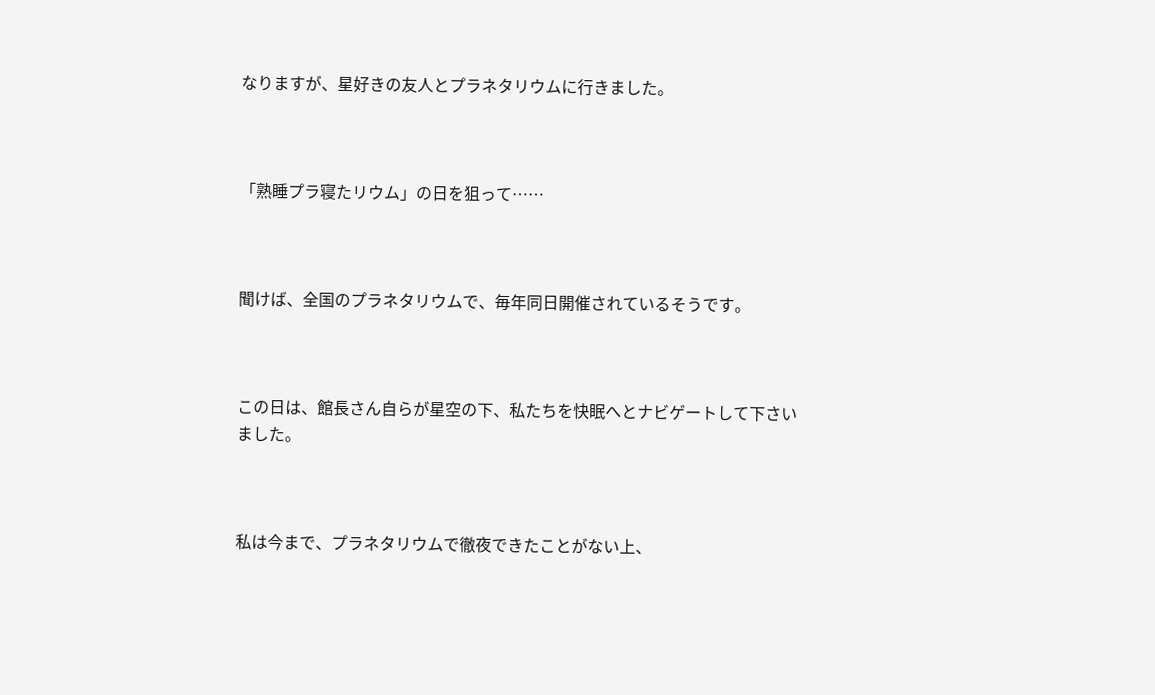なりますが、星好きの友人とプラネタリウムに行きました。



「熟睡プラ寝たリウム」の日を狙って……



聞けば、全国のプラネタリウムで、毎年同日開催されているそうです。



この日は、館長さん自らが星空の下、私たちを快眠へとナビゲートして下さいました。



私は今まで、プラネタリウムで徹夜できたことがない上、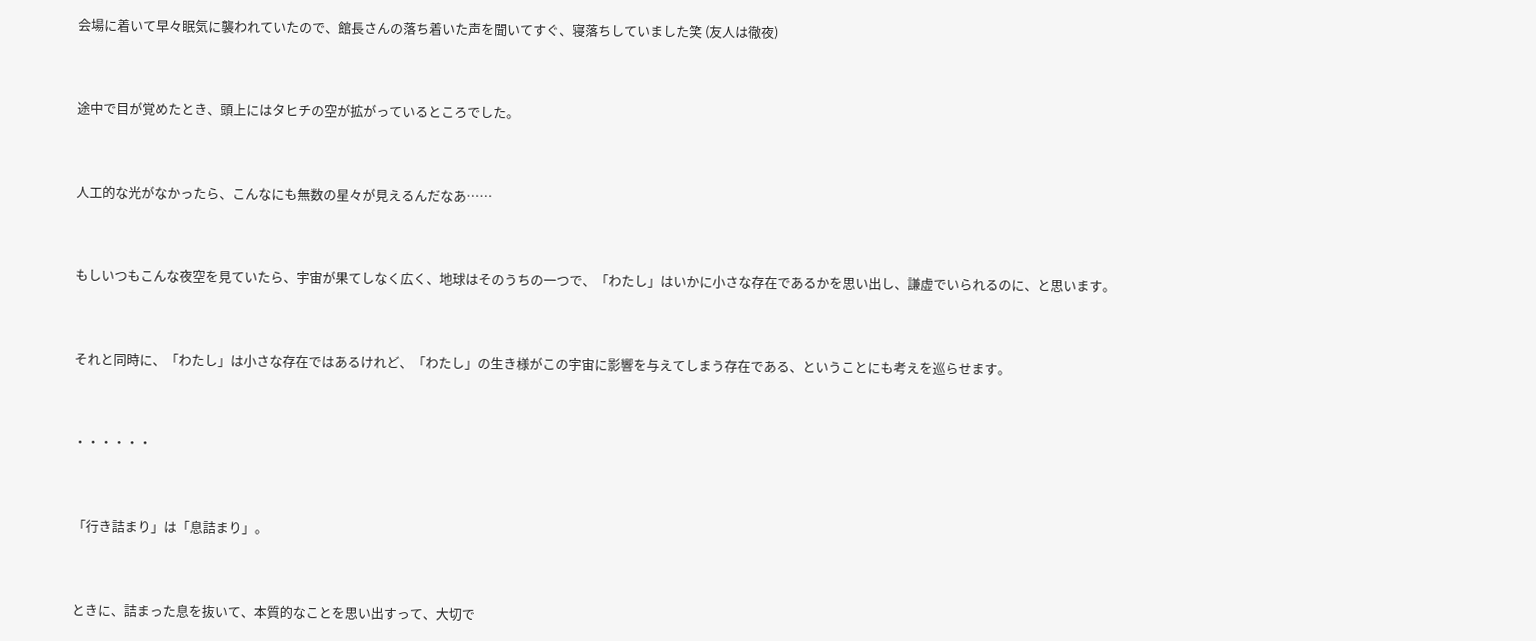会場に着いて早々眠気に襲われていたので、館長さんの落ち着いた声を聞いてすぐ、寝落ちしていました笑 (友人は徹夜)



途中で目が覚めたとき、頭上にはタヒチの空が拡がっているところでした。



人工的な光がなかったら、こんなにも無数の星々が見えるんだなあ……



もしいつもこんな夜空を見ていたら、宇宙が果てしなく広く、地球はそのうちの一つで、「わたし」はいかに小さな存在であるかを思い出し、謙虚でいられるのに、と思います。



それと同時に、「わたし」は小さな存在ではあるけれど、「わたし」の生き様がこの宇宙に影響を与えてしまう存在である、ということにも考えを巡らせます。



・・・・・・



「行き詰まり」は「息詰まり」。



ときに、詰まった息を抜いて、本質的なことを思い出すって、大切で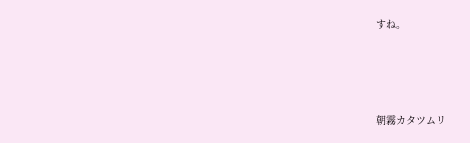すね。





朝霧カタツムリ